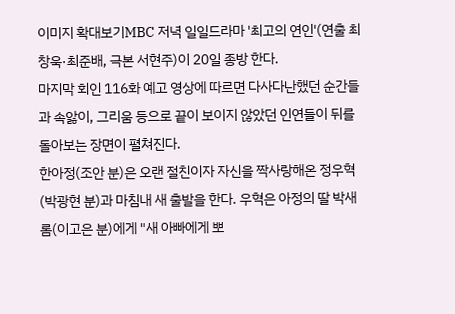이미지 확대보기MBC 저녁 일일드라마 '최고의 연인'(연출 최창욱·최준배, 극본 서현주)이 20일 종방 한다.
마지막 회인 116화 예고 영상에 따르면 다사다난했던 순간들과 속앓이, 그리움 등으로 끝이 보이지 않았던 인연들이 뒤를 돌아보는 장면이 펼쳐진다.
한아정(조안 분)은 오랜 절친이자 자신을 짝사랑해온 정우혁(박광현 분)과 마침내 새 출발을 한다. 우혁은 아정의 딸 박새롬(이고은 분)에게 "새 아빠에게 뽀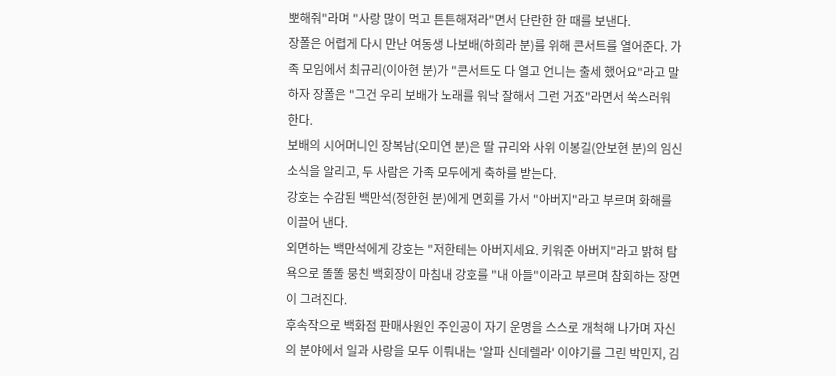뽀해줘"라며 "사랑 많이 먹고 튼튼해져라"면서 단란한 한 때를 보낸다.
장폴은 어렵게 다시 만난 여동생 나보배(하희라 분)를 위해 콘서트를 열어준다. 가족 모임에서 최규리(이아현 분)가 "콘서트도 다 열고 언니는 출세 했어요"라고 말하자 장폴은 "그건 우리 보배가 노래를 워낙 잘해서 그런 거죠"라면서 쑥스러워 한다.
보배의 시어머니인 장복남(오미연 분)은 딸 규리와 사위 이봉길(안보현 분)의 임신 소식을 알리고, 두 사람은 가족 모두에게 축하를 받는다.
강호는 수감된 백만석(정한헌 분)에게 면회를 가서 "아버지"라고 부르며 화해를 이끌어 낸다.
외면하는 백만석에게 강호는 "저한테는 아버지세요. 키워준 아버지"라고 밝혀 탐욕으로 똘똘 뭉친 백회장이 마침내 강호를 "내 아들"이라고 부르며 참회하는 장면이 그려진다.
후속작으로 백화점 판매사원인 주인공이 자기 운명을 스스로 개척해 나가며 자신의 분야에서 일과 사랑을 모두 이뤄내는 '알파 신데렐라' 이야기를 그린 박민지, 김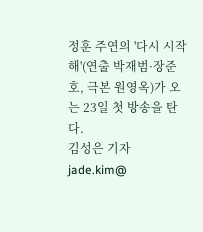정훈 주연의 '다시 시작해'(연출 박재범·장준호, 극본 원영옥)가 오는 23일 첫 방송을 탄다.
김성은 기자 jade.kim@